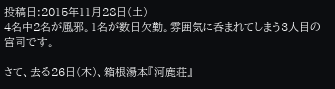投稿日:2015年11月28日(土)
4名中2名が風邪。1名が数日欠勤。雰囲気に呑まれてしまう3人目の宮司です。

さて、去る26日(木)、箱根湯本『河鹿荘』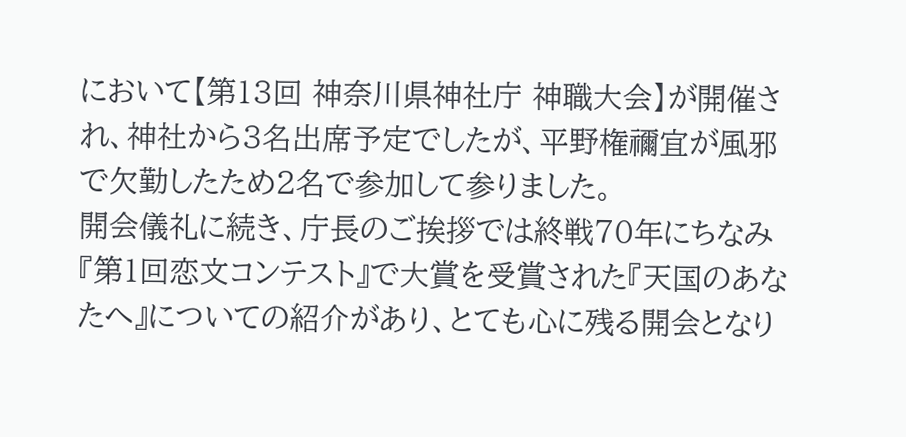において【第13回 神奈川県神社庁 神職大会】が開催され、神社から3名出席予定でしたが、平野権禰宜が風邪で欠勤したため2名で参加して参りました。
開会儀礼に続き、庁長のご挨拶では終戦70年にちなみ『第1回恋文コンテスト』で大賞を受賞された『天国のあなたへ』についての紹介があり、とても心に残る開会となり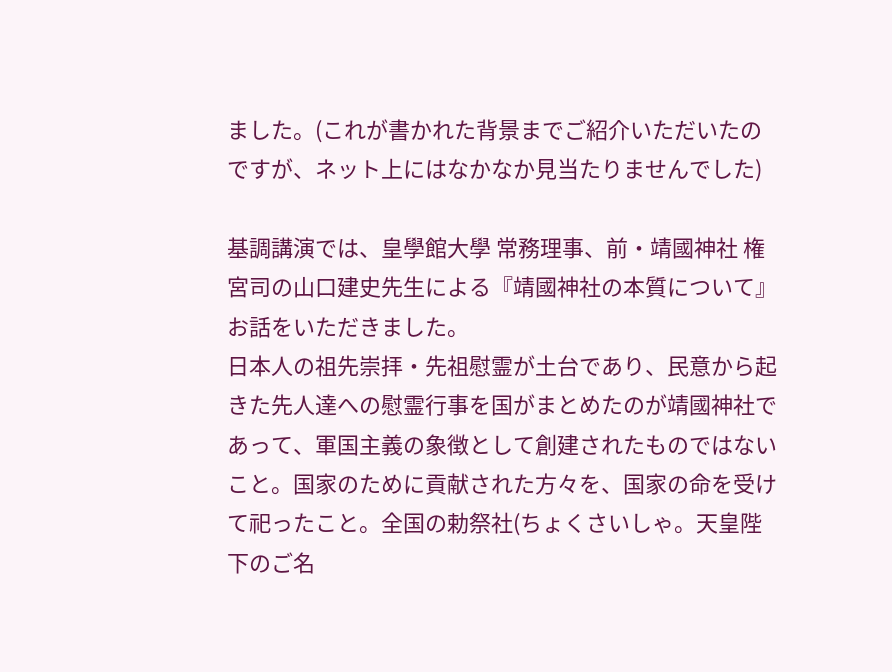ました。(これが書かれた背景までご紹介いただいたのですが、ネット上にはなかなか見当たりませんでした)

基調講演では、皇學館大學 常務理事、前・靖國神社 権宮司の山口建史先生による『靖國神社の本質について』お話をいただきました。
日本人の祖先崇拝・先祖慰霊が土台であり、民意から起きた先人達への慰霊行事を国がまとめたのが靖國神社であって、軍国主義の象徴として創建されたものではないこと。国家のために貢献された方々を、国家の命を受けて祀ったこと。全国の勅祭社(ちょくさいしゃ。天皇陛下のご名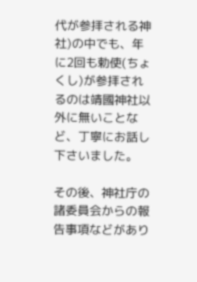代が参拝される神社)の中でも、年に2回も勅使(ちょくし)が参拝されるのは靖國神社以外に無いことなど、丁寧にお話し下さいました。

その後、神社庁の諸委員会からの報告事項などがあり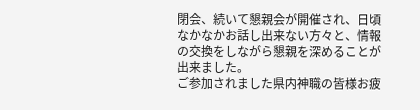閉会、続いて懇親会が開催され、日頃なかなかお話し出来ない方々と、情報の交換をしながら懇親を深めることが出来ました。
ご参加されました県内神職の皆様お疲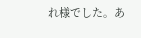れ様でした。あ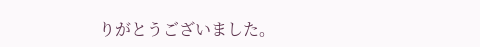りがとうございました。